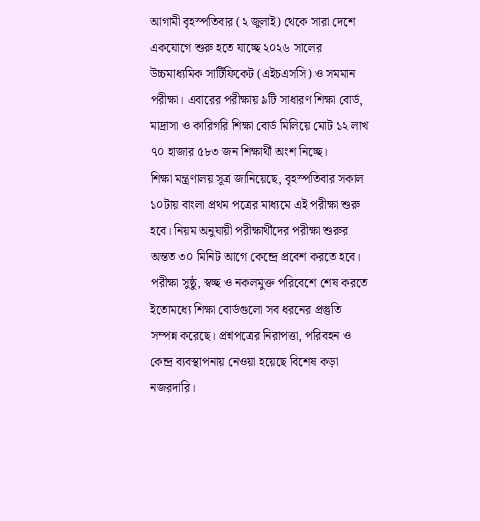আগামী বৃহস্পতিবার (২ জুলাই) থেকে সারা দেশে একযোগে শুরু হতে যাচ্ছে ২০২৬ সালের উচ্চমাধ্যমিক সার্টিফিকেট (এইচএসসি) ও সমমান পরীক্ষা। এবারের পরীক্ষায় ৯টি সাধারণ শিক্ষা বোর্ড, মাদ্রাসা ও কারিগরি শিক্ষা বোর্ড মিলিয়ে মোট ১২ লাখ ৭০ হাজার ৫৮৩ জন শিক্ষার্থী অংশ নিচ্ছে।
শিক্ষা মন্ত্রণালয় সূত্র জানিয়েছে, বৃহস্পতিবার সকাল ১০টায় বাংলা প্রথম পত্রের মাধ্যমে এই পরীক্ষা শুরু হবে। নিয়ম অনুযায়ী পরীক্ষার্থীদের পরীক্ষা শুরুর অন্তত ৩০ মিনিট আগে কেন্দ্রে প্রবেশ করতে হবে। পরীক্ষা সুষ্ঠু, স্বচ্ছ ও নকলমুক্ত পরিবেশে শেষ করতে ইতোমধ্যে শিক্ষা বোর্ডগুলো সব ধরনের প্রস্তুতি সম্পন্ন করেছে। প্রশ্নপত্রের নিরাপত্তা, পরিবহন ও কেন্দ্র ব্যবস্থাপনায় নেওয়া হয়েছে বিশেষ কড়া নজরদারি।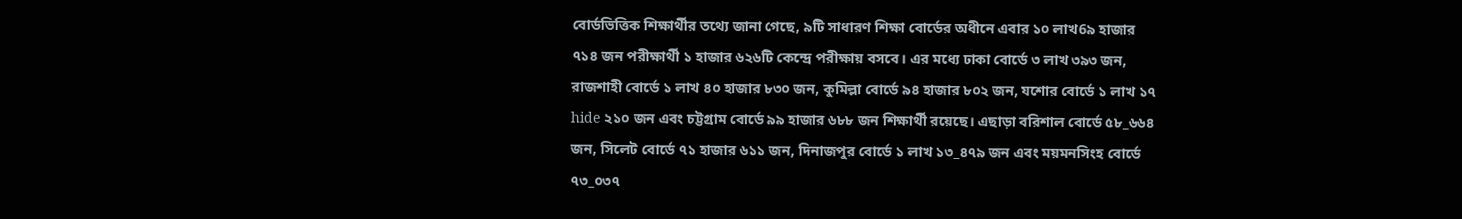বোর্ডভিত্তিক শিক্ষার্থীর তথ্যে জানা গেছে, ৯টি সাধারণ শিক্ষা বোর্ডের অধীনে এবার ১০ লাখ6৯ হাজার ৭১৪ জন পরীক্ষার্থী ১ হাজার ৬২৬টি কেন্দ্রে পরীক্ষায় বসবে। এর মধ্যে ঢাকা বোর্ডে ৩ লাখ ৩৯৩ জন, রাজশাহী বোর্ডে ১ লাখ ৪০ হাজার ৮৩০ জন, কুমিল্লা বোর্ডে ৯৪ হাজার ৮০২ জন, যশোর বোর্ডে ১ লাখ ১৭ hide ২১০ জন এবং চট্টগ্রাম বোর্ডে ৯৯ হাজার ৬৮৮ জন শিক্ষার্থী রয়েছে। এছাড়া বরিশাল বোর্ডে ৫৮_৬৬৪ জন, সিলেট বোর্ডে ৭১ হাজার ৬১১ জন, দিনাজপুর বোর্ডে ১ লাখ ১৩_৪৭৯ জন এবং ময়মনসিংহ বোর্ডে ৭৩_০৩৭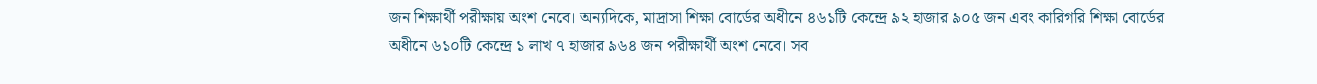জন শিক্ষার্থী পরীক্ষায় অংশ নেবে। অন্যদিকে, মাদ্রাসা শিক্ষা বোর্ডের অধীনে ৪৬১টি কেন্দ্রে ৯২ হাজার ৯০৫ জন এবং কারিগরি শিক্ষা বোর্ডের অধীনে ৬১০টি কেন্দ্রে ১ লাখ ৭ হাজার ৯৬৪ জন পরীক্ষার্থী অংশ নেবে। সব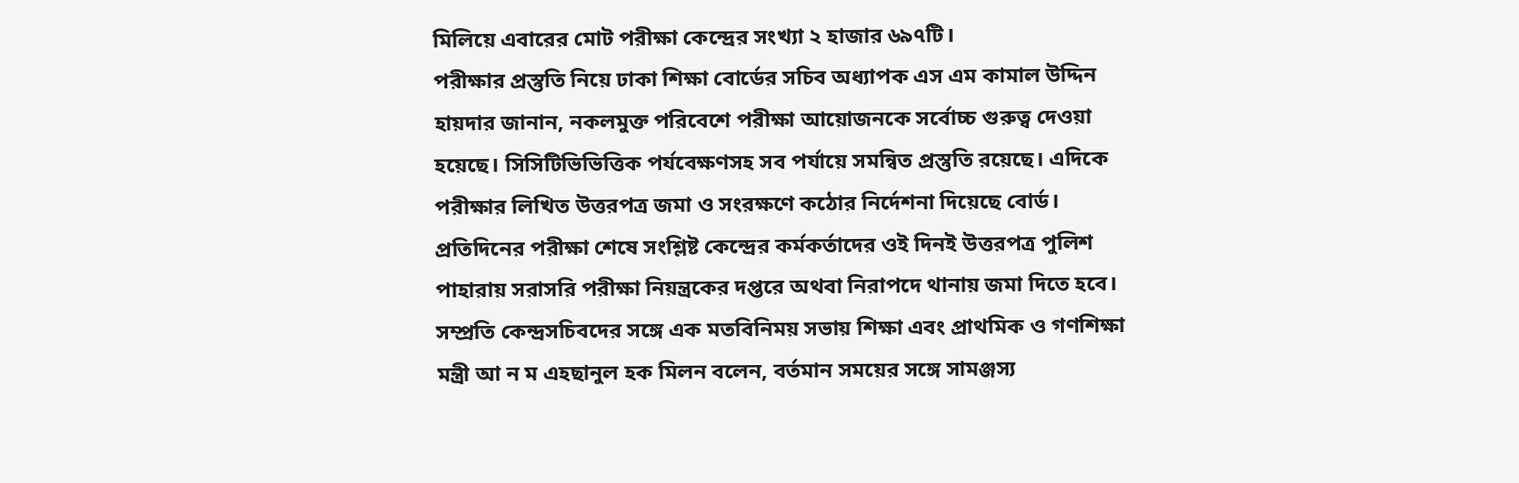মিলিয়ে এবারের মোট পরীক্ষা কেন্দ্রের সংখ্যা ২ হাজার ৬৯৭টি।
পরীক্ষার প্রস্তুতি নিয়ে ঢাকা শিক্ষা বোর্ডের সচিব অধ্যাপক এস এম কামাল উদ্দিন হায়দার জানান, নকলমুক্ত পরিবেশে পরীক্ষা আয়োজনকে সর্বোচ্চ গুরুত্ব দেওয়া হয়েছে। সিসিটিভিভিত্তিক পর্যবেক্ষণসহ সব পর্যায়ে সমন্বিত প্রস্তুতি রয়েছে। এদিকে পরীক্ষার লিখিত উত্তরপত্র জমা ও সংরক্ষণে কঠোর নির্দেশনা দিয়েছে বোর্ড। প্রতিদিনের পরীক্ষা শেষে সংশ্লিষ্ট কেন্দ্রের কর্মকর্তাদের ওই দিনই উত্তরপত্র পুলিশ পাহারায় সরাসরি পরীক্ষা নিয়ন্ত্রকের দপ্তরে অথবা নিরাপদে থানায় জমা দিতে হবে।
সম্প্রতি কেন্দ্রসচিবদের সঙ্গে এক মতবিনিময় সভায় শিক্ষা এবং প্রাথমিক ও গণশিক্ষা মন্ত্রী আ ন ম এহছানুল হক মিলন বলেন, বর্তমান সময়ের সঙ্গে সামঞ্জস্য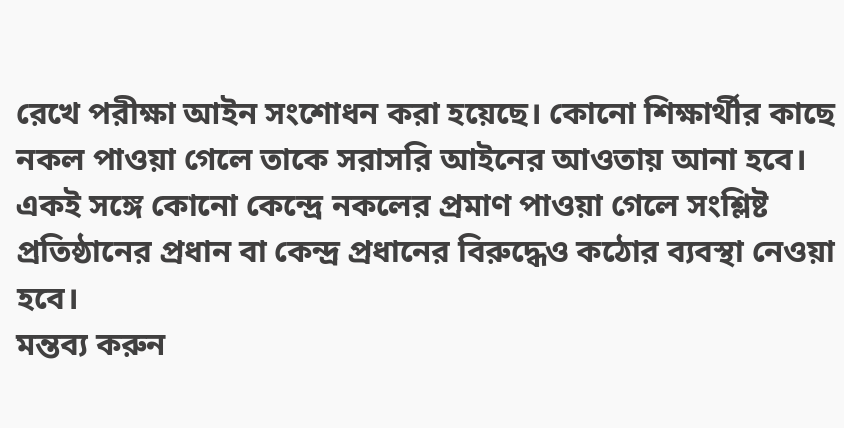রেখে পরীক্ষা আইন সংশোধন করা হয়েছে। কোনো শিক্ষার্থীর কাছে নকল পাওয়া গেলে তাকে সরাসরি আইনের আওতায় আনা হবে। একই সঙ্গে কোনো কেন্দ্রে নকলের প্রমাণ পাওয়া গেলে সংশ্লিষ্ট প্রতিষ্ঠানের প্রধান বা কেন্দ্র প্রধানের বিরুদ্ধেও কঠোর ব্যবস্থা নেওয়া হবে।
মন্তব্য করুন